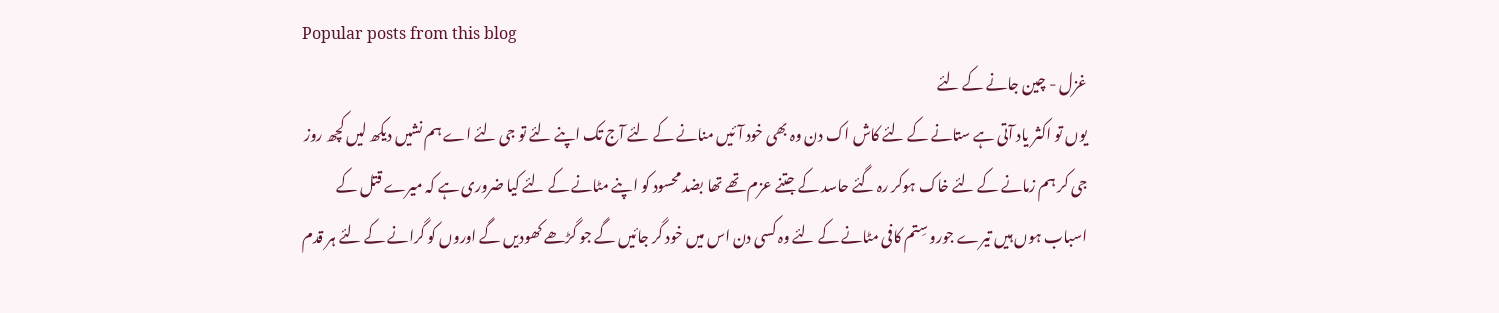Popular posts from this blog
غزل - چین جانے کے لئے
یوں تو اکثر یاد آتی ہے ستانے کے لئے کاش اک دن وہ بھی خود آئیں منانے کے لئے آج تک اپنے لئے تو جی لئے اے ہم نشیں دیکھ لیں کچھ روز جی کر ہم زمانے کے لئے خاک ہوکر رہ گئے حاسد کے جتنے عزم تھے تھا بضد محسود کو اپنے مٹانے کے لئے کیا ضروری ہے کہ میرے قتل کے اسباب ہوں ہیں تیرے جورو سِتم کافی مٹانے کے لئے وہ کسی دن اس میں خود گر جائیں گے جو گڑھے کھودیں گے اوروں کو گرانے کے لئے ہر قدم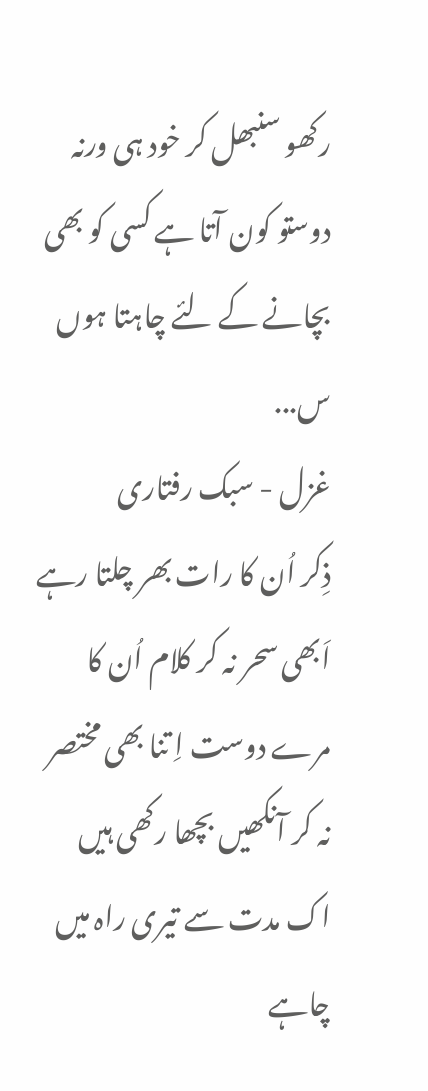رکھو سنبھل کر خود ہی ورنہ دوستو کون آتا ہے کسی کو بھی بچانے کے لئے چاہتا ہوں س...
غزل - سبک رفتاری
ذِکر اُن کا رات بھر چلتا رہے اَبھی سحر نہ کر کلام اُن کا مرے دوست اِ تنا بھی مختصر نہ کر آنکھیں بچھا رکھی ہیں اک مدت سے تیری راہ میں چاہے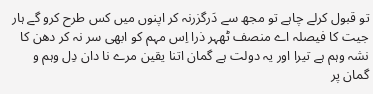تو قبول کرلے چاہے تو مجھ سے دَرگزرنہ کر اپنوں میں کس طرح کرو گے ہار جیت کا فیصلہ اے منصف ٹھہر ذرا اِس مہم کو ابھی سر نہ کر دھن کا نشہ وہم ہے تیرا اور یہ دولت ہے گمان اتنا یقین مرے نا دان دِل وہم و گمان پر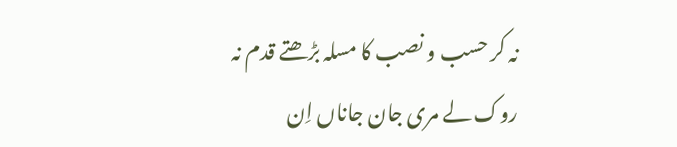نہ کر حسب و نصب کا مسلہ بڑھتے قدم نہ روک لے مری جان جاناں اِن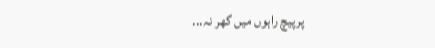پرپیچ راہوں میں گھر نہ...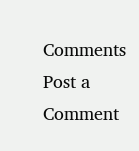Comments
Post a Comment